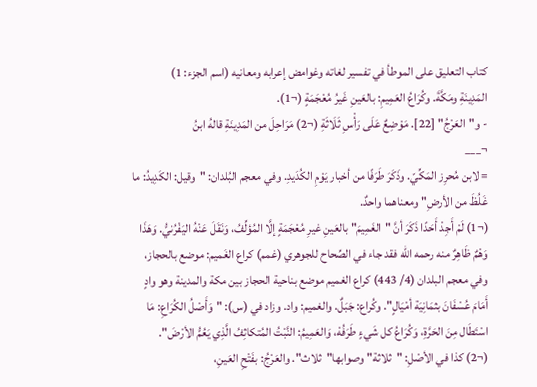كتاب التعليق على الموطأ في تفسير لغاته وغوامض إعرابه ومعانيه (اسم الجزء: 1)
المَدِينَةِ ومَكَّةَ. وكُرَاعُ العَمِيمِ: بالعَينِ غَيرُ مُعْجَمَةٍ (¬1).
- و"العَرْجُ" [22]. مَوْضِعٌ عَلَى رَأْسِ ثَلَاثَةِ (¬2) مَرَاحِلَ من المَدِينَةِ قالهُ ابنُ
¬___
= لابن مُحرِز المَكِّيّ. وذَكَرَ طَرَفًا من أخبار يَوْمِ الكُدَيدِ. وفي معجم البُلدان: "وقيل: الكَدِيدُ: ما غَلُظَ من الأرضِ" ومعناهما واحدٌ.
(¬1) لَمْ أَجِدْ أَحَدًا ذَكَرَ أنَّ "الغَمِيمَ" بالعَينِ غيرِ مُعْجَمَةٍ إلَّا المُؤلِّفُ، وَنَقَلَ عَنْهُ اليَفْرُنيُّ. وَهَذَا وَهْمٌ ظَاهِرٌ منه رحمه الله فقد جاء في الصِّحاح للجوهري (غمم) كراع الغَميم: موضع بالحجاز، وفي معجم البلدان (4/ 443) كراع الغميم موضع بناحية الحجاز بين مكة والمدينة وهو وادٍ أَمَامَ عُسْفَانَ بثمَانِيَة أمْيَالٍ". وكُراع: جَبَلٌ. والغميم: واد. وزاد في (س): "وَأَصْلُ الكُرَاعِ: مَا اسْتَطَال مِنَ الحَرَّةِ، وَكُرَاعُ كل شَيءٍ طَرَفُهْ، وَالعَمِيمُ: النَّبْتُ المُتكاثِفُ الَّذِي يَعُمُّ الأرْضَ".
(¬2) كذا في الأصْلِ: "ثلاثة" وصوابها"ثلاث". والعَرْجُ: بفَتْحِ العَينِ،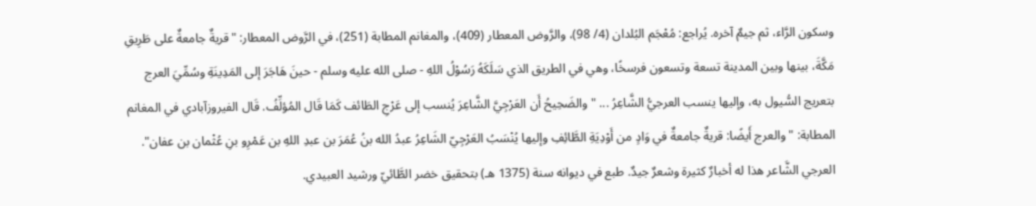وسكون الرَّاء، ثم جيمٌ آخره. يُراجع: مُعْجَم البُلدان (4/ 98)، والرَّوض المعطار (409)، والمغانم المطابة (251)، في الرَّوض المعطار: "قريةٌ جامعةٌ على طَرِيقِ مَكَّةَ، بينها وبين المدينة تسعة وتسعون فرسخًا، وهي في الطريق الذي سَلَكَهُ رَسُوْلُ اللهِ - صلى الله عليه وسلم - حينَ هَاجَرَ إلى المَدِينَةِ وسُمِّيَ العرج بتعريج السُّيول به، وإليها ينسب العرجيُّ الشَّاعِرُ ... " والضَحِيحُ أَن العَرْجِيَّ الشَّاعِرَ يُنسب إلى عَرْجِ الطَائف كَمَا قَال المُؤلِّفُ. قَال الفيروزآبادي في المغانم المطابة: "والعرج أَيضًا: قريةٌ جامعةٌ في وَادٍ من أَوْدِيَةِ الطَّائِفِ وإليها يُنْسَبُ العَرْجِيّ الشَاعِرُ عبدُ الله بنُ عُمَرَ بن عبدِ اللهِ بن عَمْرِو بنِ عُثْمان بن عفان". العرجي الشَّاعر هذا له أخبارٌ كثيرة وشعرٌ جيدٌ. طبع في ديوانه سنة (1375 هـ) بتحقيق خضر الطَّائيّ ورشيد العبيدي.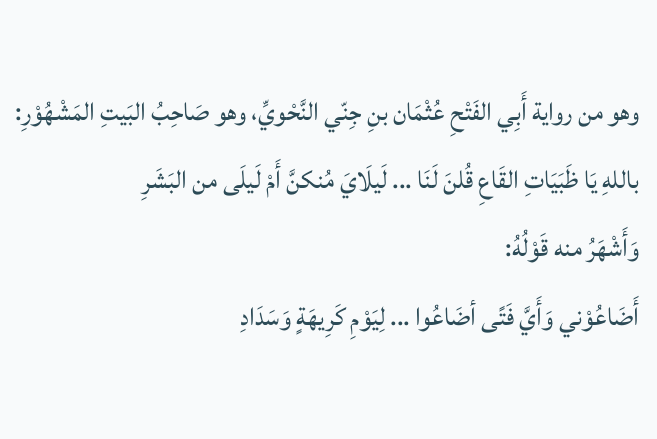وهو من رواية أَبِي الفَتْحِ عُثْمَان بنِ جِنّي النَّحْويِّ، وهو صَاحِبُ البَيتِ المَشْهُوْرِ:
باللهِ يَا ظَبَيَاتِ القَاعِ قُلنَ لَنَا ... لَيلَايَ مُنكنَّ أَمْ لَيلَى من البَشَرِ
وَأَشْهَرُ منه قَوْلُهُ:
أَضَاعُوْني وَأَيَّ فَتًى أضَاعُوا ... لِيَوْمِ كَرِيهَةٍ وَسَدَادِ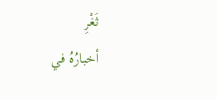ثَغْرِ
أخبارُهُ في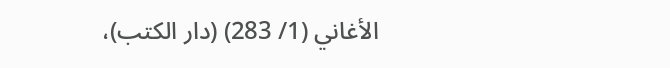الأغاني (1/ 283) (دار الكتب)،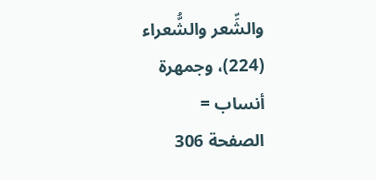والشِّعر والشُّعراء (224)، وجمهرة أنساب =
الصفحة 306